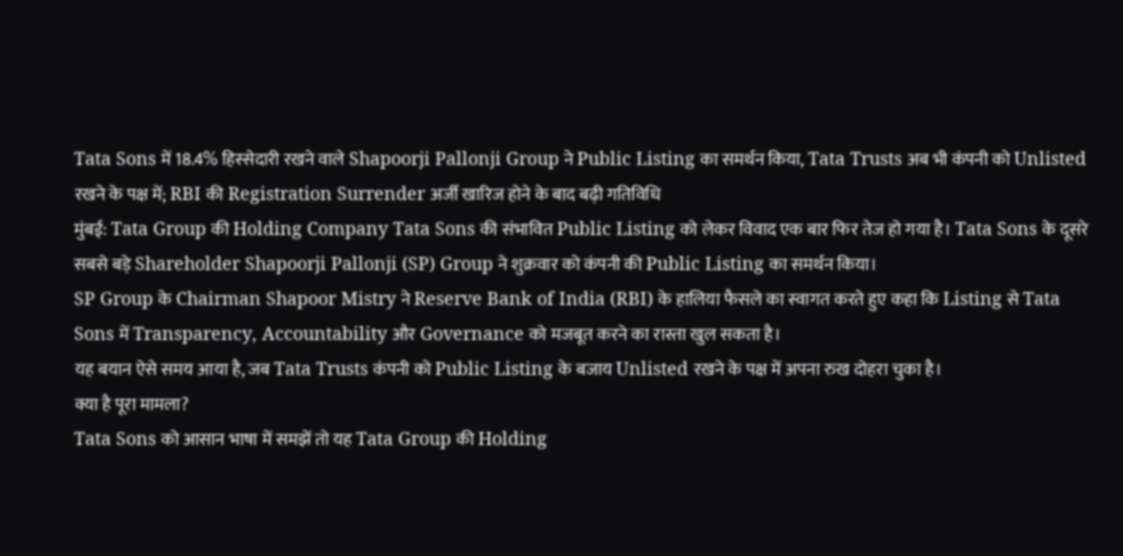Tata Sons में 18.4% हिस्सेदारी रखने वाले Shapoorji Pallonji Group ने Public Listing का समर्थन किया, Tata Trusts अब भी कंपनी को Unlisted रखने के पक्ष में; RBI की Registration Surrender अर्जी खारिज होने के बाद बढ़ी गतिविधि
मुंबई: Tata Group की Holding Company Tata Sons की संभावित Public Listing को लेकर विवाद एक बार फिर तेज हो गया है। Tata Sons के दूसरे सबसे बड़े Shareholder Shapoorji Pallonji (SP) Group ने शुक्रवार को कंपनी की Public Listing का समर्थन किया।
SP Group के Chairman Shapoor Mistry ने Reserve Bank of India (RBI) के हालिया फैसले का स्वागत करते हुए कहा कि Listing से Tata Sons में Transparency, Accountability और Governance को मजबूत करने का रास्ता खुल सकता है।
यह बयान ऐसे समय आया है, जब Tata Trusts कंपनी को Public Listing के बजाय Unlisted रखने के पक्ष में अपना रुख दोहरा चुका है।
क्या है पूरा मामला?
Tata Sons को आसान भाषा में समझें तो यह Tata Group की Holding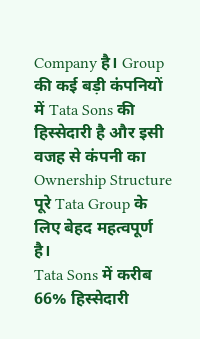Company है। Group की कई बड़ी कंपनियों में Tata Sons की हिस्सेदारी है और इसी वजह से कंपनी का Ownership Structure पूरे Tata Group के लिए बेहद महत्वपूर्ण है।
Tata Sons में करीब 66% हिस्सेदारी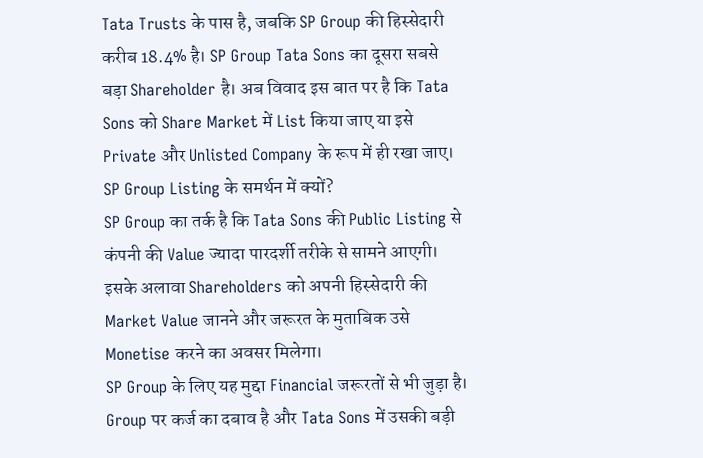Tata Trusts के पास है, जबकि SP Group की हिस्सेदारी करीब 18.4% है। SP Group Tata Sons का दूसरा सबसे बड़ा Shareholder है। अब विवाद इस बात पर है कि Tata Sons को Share Market में List किया जाए या इसे Private और Unlisted Company के रूप में ही रखा जाए।
SP Group Listing के समर्थन में क्यों?
SP Group का तर्क है कि Tata Sons की Public Listing से कंपनी की Value ज्यादा पारदर्शी तरीके से सामने आएगी। इसके अलावा Shareholders को अपनी हिस्सेदारी की Market Value जानने और जरूरत के मुताबिक उसे Monetise करने का अवसर मिलेगा।
SP Group के लिए यह मुद्दा Financial जरूरतों से भी जुड़ा है। Group पर कर्ज का दबाव है और Tata Sons में उसकी बड़ी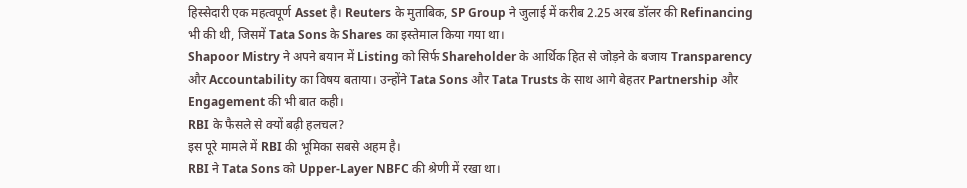हिस्सेदारी एक महत्वपूर्ण Asset है। Reuters के मुताबिक, SP Group ने जुलाई में करीब 2.25 अरब डॉलर की Refinancing भी की थी, जिसमें Tata Sons के Shares का इस्तेमाल किया गया था।
Shapoor Mistry ने अपने बयान में Listing को सिर्फ Shareholder के आर्थिक हित से जोड़ने के बजाय Transparency और Accountability का विषय बताया। उन्होंने Tata Sons और Tata Trusts के साथ आगे बेहतर Partnership और Engagement की भी बात कही।
RBI के फैसले से क्यों बढ़ी हलचल?
इस पूरे मामले में RBI की भूमिका सबसे अहम है।
RBI ने Tata Sons को Upper-Layer NBFC की श्रेणी में रखा था।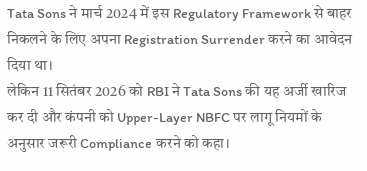Tata Sons ने मार्च 2024 में इस Regulatory Framework से बाहर निकलने के लिए अपना Registration Surrender करने का आवेदन दिया था।
लेकिन 11 सितंबर 2026 को RBI ने Tata Sons की यह अर्जी खारिज कर दी और कंपनी को Upper-Layer NBFC पर लागू नियमों के अनुसार जरूरी Compliance करने को कहा।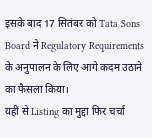इसके बाद 17 सितंबर को Tata Sons Board ने Regulatory Requirements के अनुपालन के लिए आगे कदम उठाने का फैसला किया।
यहीं से Listing का मुद्दा फिर चर्चा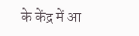के केंद्र में आ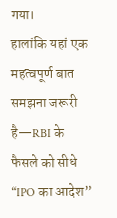गया।
हालांकि यहां एक महत्वपूर्ण बात समझना जरूरी है—RBI के फैसले को सीधे “IPO का आदेश”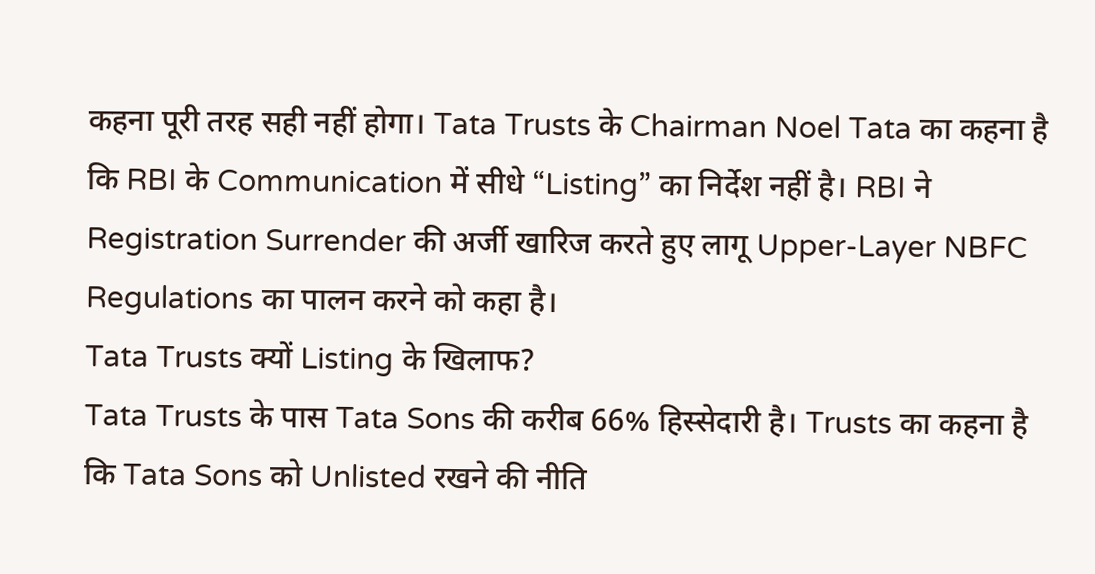कहना पूरी तरह सही नहीं होगा। Tata Trusts के Chairman Noel Tata का कहना है कि RBI के Communication में सीधे “Listing” का निर्देश नहीं है। RBI ने Registration Surrender की अर्जी खारिज करते हुए लागू Upper-Layer NBFC Regulations का पालन करने को कहा है।
Tata Trusts क्यों Listing के खिलाफ?
Tata Trusts के पास Tata Sons की करीब 66% हिस्सेदारी है। Trusts का कहना है कि Tata Sons को Unlisted रखने की नीति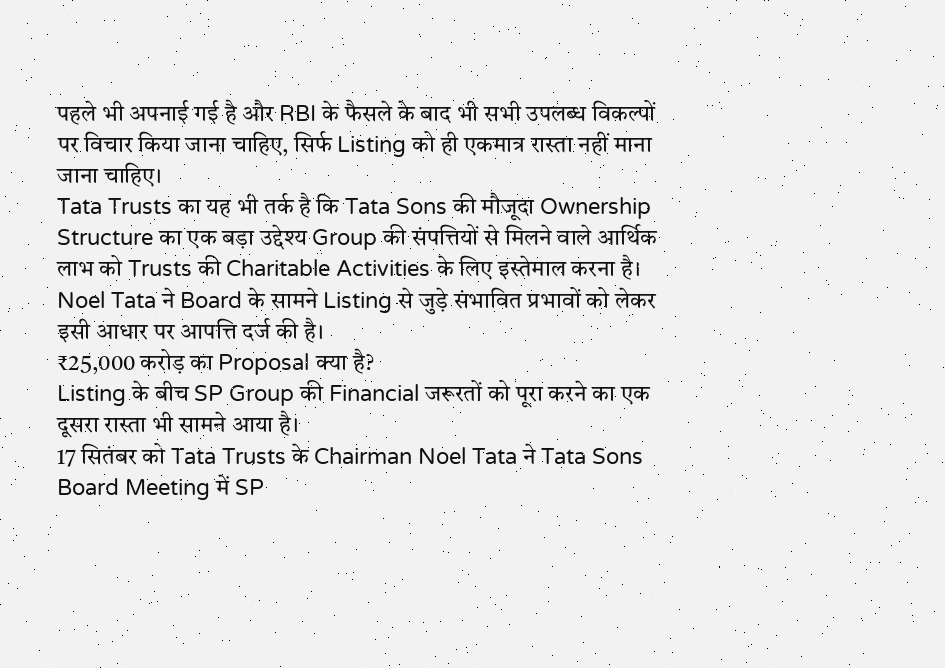पहले भी अपनाई गई है और RBI के फैसले के बाद भी सभी उपलब्ध विकल्पों पर विचार किया जाना चाहिए, सिर्फ Listing को ही एकमात्र रास्ता नहीं माना जाना चाहिए।
Tata Trusts का यह भी तर्क है कि Tata Sons की मौजूदा Ownership Structure का एक बड़ा उद्देश्य Group की संपत्तियों से मिलने वाले आर्थिक लाभ को Trusts की Charitable Activities के लिए इस्तेमाल करना है। Noel Tata ने Board के सामने Listing से जुड़े संभावित प्रभावों को लेकर इसी आधार पर आपत्ति दर्ज की है।
₹25,000 करोड़ का Proposal क्या है?
Listing के बीच SP Group की Financial जरूरतों को पूरा करने का एक दूसरा रास्ता भी सामने आया है।
17 सितंबर को Tata Trusts के Chairman Noel Tata ने Tata Sons Board Meeting में SP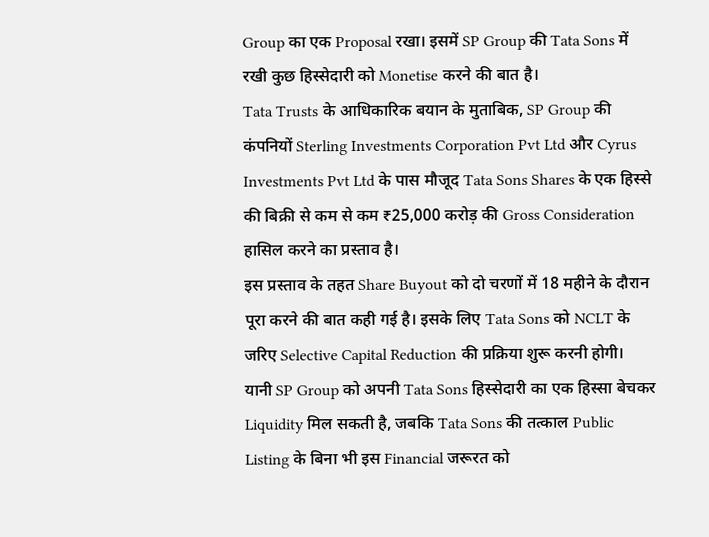Group का एक Proposal रखा। इसमें SP Group की Tata Sons में रखी कुछ हिस्सेदारी को Monetise करने की बात है।
Tata Trusts के आधिकारिक बयान के मुताबिक, SP Group की कंपनियों Sterling Investments Corporation Pvt Ltd और Cyrus Investments Pvt Ltd के पास मौजूद Tata Sons Shares के एक हिस्से की बिक्री से कम से कम ₹25,000 करोड़ की Gross Consideration हासिल करने का प्रस्ताव है।
इस प्रस्ताव के तहत Share Buyout को दो चरणों में 18 महीने के दौरान पूरा करने की बात कही गई है। इसके लिए Tata Sons को NCLT के जरिए Selective Capital Reduction की प्रक्रिया शुरू करनी होगी।
यानी SP Group को अपनी Tata Sons हिस्सेदारी का एक हिस्सा बेचकर Liquidity मिल सकती है, जबकि Tata Sons की तत्काल Public Listing के बिना भी इस Financial जरूरत को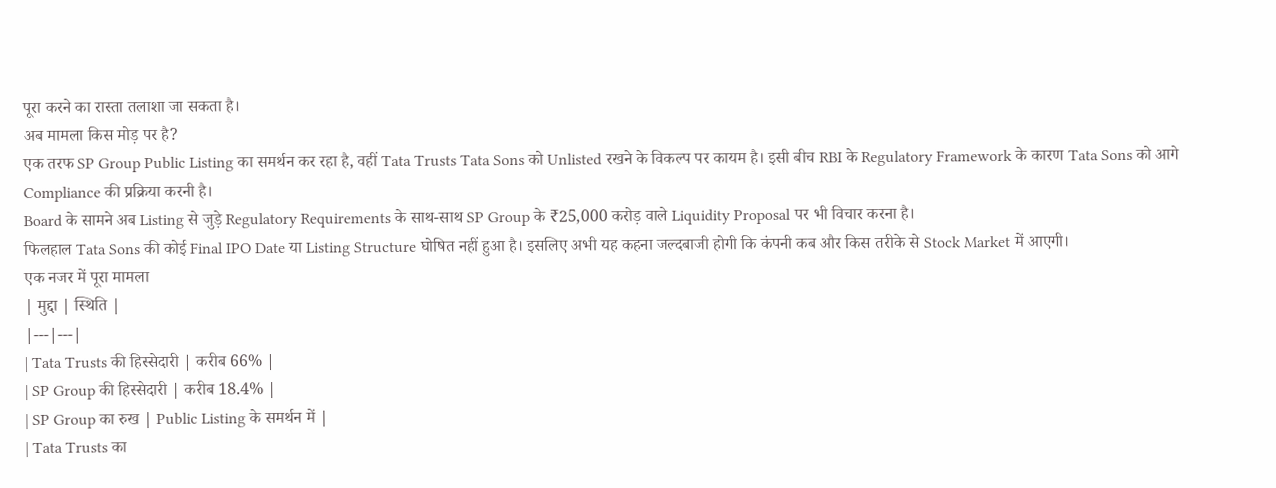पूरा करने का रास्ता तलाशा जा सकता है।
अब मामला किस मोड़ पर है?
एक तरफ SP Group Public Listing का समर्थन कर रहा है, वहीं Tata Trusts Tata Sons को Unlisted रखने के विकल्प पर कायम है। इसी बीच RBI के Regulatory Framework के कारण Tata Sons को आगे Compliance की प्रक्रिया करनी है।
Board के सामने अब Listing से जुड़े Regulatory Requirements के साथ-साथ SP Group के ₹25,000 करोड़ वाले Liquidity Proposal पर भी विचार करना है।
फिलहाल Tata Sons की कोई Final IPO Date या Listing Structure घोषित नहीं हुआ है। इसलिए अभी यह कहना जल्दबाजी होगी कि कंपनी कब और किस तरीके से Stock Market में आएगी।
एक नजर में पूरा मामला
| मुद्दा | स्थिति |
|---|---|
| Tata Trusts की हिस्सेदारी | करीब 66% |
| SP Group की हिस्सेदारी | करीब 18.4% |
| SP Group का रुख | Public Listing के समर्थन में |
| Tata Trusts का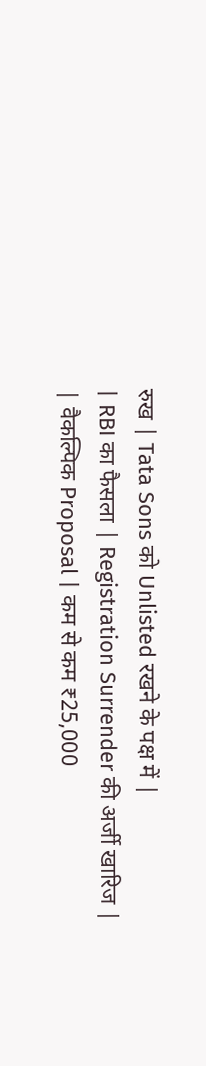रुख | Tata Sons को Unlisted रखने के पक्ष में |
| RBI का फैसला | Registration Surrender की अर्जी खारिज |
| वैकल्पिक Proposal | कम से कम ₹25,000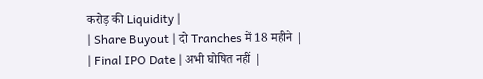करोड़ की Liquidity |
| Share Buyout | दो Tranches में 18 महीने |
| Final IPO Date | अभी घोषित नहीं |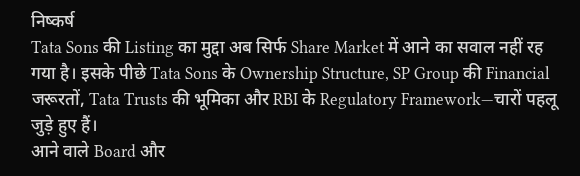निष्कर्ष
Tata Sons की Listing का मुद्दा अब सिर्फ Share Market में आने का सवाल नहीं रह गया है। इसके पीछे Tata Sons के Ownership Structure, SP Group की Financial जरूरतों, Tata Trusts की भूमिका और RBI के Regulatory Framework—चारों पहलू जुड़े हुए हैं।
आने वाले Board और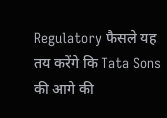Regulatory फैसले यह तय करेंगे कि Tata Sons की आगे की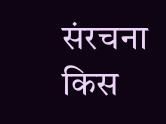संरचना किस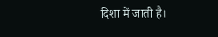दिशा में जाती है।